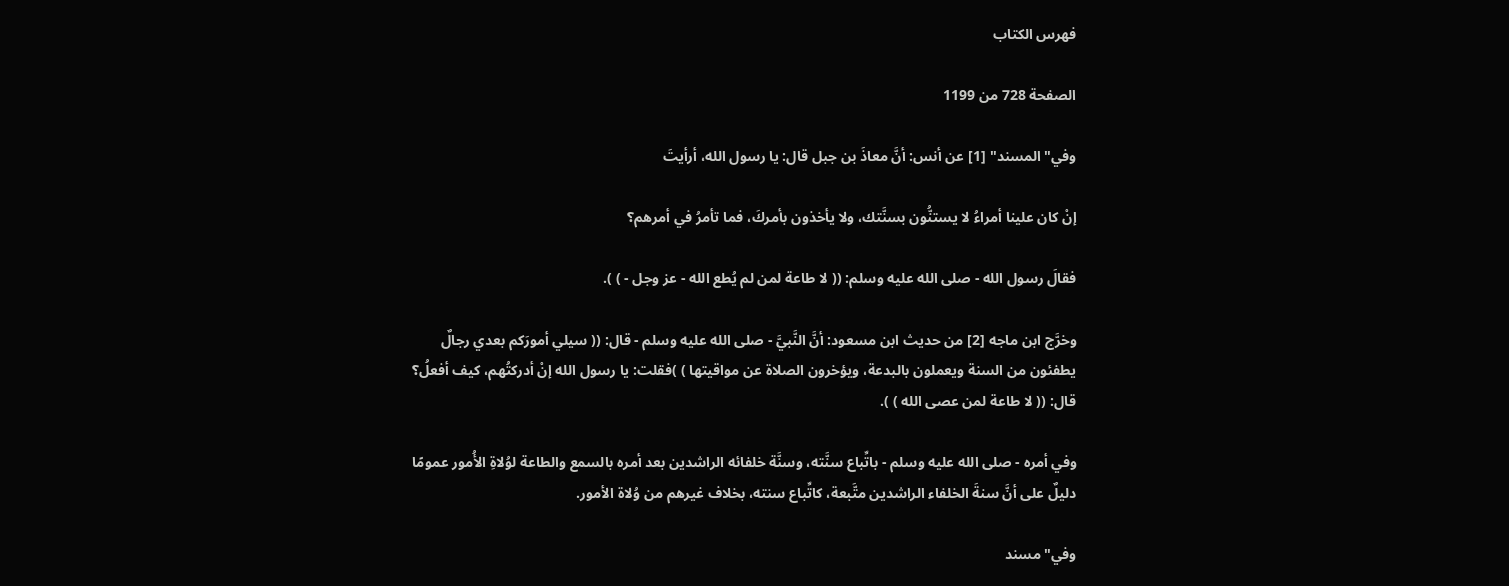فهرس الكتاب

الصفحة 728 من 1199

وفي"المسند" [1] عن أنس: أنَّ معاذَ بن جبل قال: يا رسول الله، أرأيتَ

إنْ كان علينا أمراءُ لا يستنُّون بسنَّتك، ولا يأخذون بأمركَ، فما تأمرُ في أمرهم؟

فقالَ رسول الله - صلى الله عليه وسلم: (( لا طاعة لمن لم يُطع الله - عز وجل - ) ).

وخرَّج ابن ماجه [2] من حديث ابن مسعود: أنَّ النَّبيَّ - صلى الله عليه وسلم - قال: (( سيلي أمورَكم بعدي رجالٌ يطفئون من السنة ويعملون بالبدعة، ويؤخرون الصلاة عن مواقيتها ) )فقلت: يا رسول الله إنْ أدركتُهم، كيف أفعلُ؟ قال: (( لا طاعة لمن عصى الله ) ).

وفي أمره - صلى الله عليه وسلم - باتِّباع سنَّته، وسنَّة خلفائه الراشدين بعد أمره بالسمع والطاعة لوُلاةِ الأُمور عمومًا دليلٌ على أنَّ سنةَ الخلفاء الراشدين متَّبعة، كاتِّباع سنته، بخلاف غيرهم من وُلاة الأمور.

وفي"مسند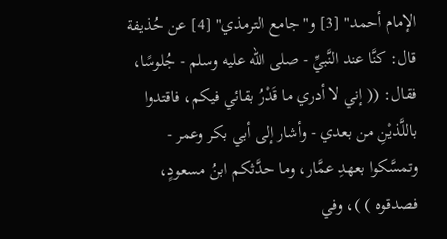الإمام أحمد" [3] و"جامع الترمذي" [4] عن حُذيفة قال: كنَّا عند النَّبيِّ - صلى الله عليه وسلم - جُلوسًا، فقال: (( إني لا أدري ما قَدْرُ بقائي فيكم، فاقتدوا باللَّذيْنِ من بعدي - وأشار إلى أبي بكر وعمر - وتمسَّكوا بعهدِ عمَّار، وما حدَّثكم ابنُ مسعودٍ، فصدقوه ) )، وفي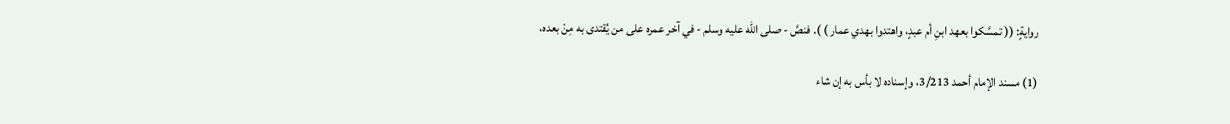روايةٍ: (( تمسَّكوا بعهد ابنِ أم عبدٍ، واهتدوا بهدي عمار ) ). فنصَّ - صلى الله عليه وسلم - في آخر عمره على من يُقتدى به مِنْ بعده،

(1) مسند الإمام أحمد 3/213، وإسناده لا بأس به إن شاء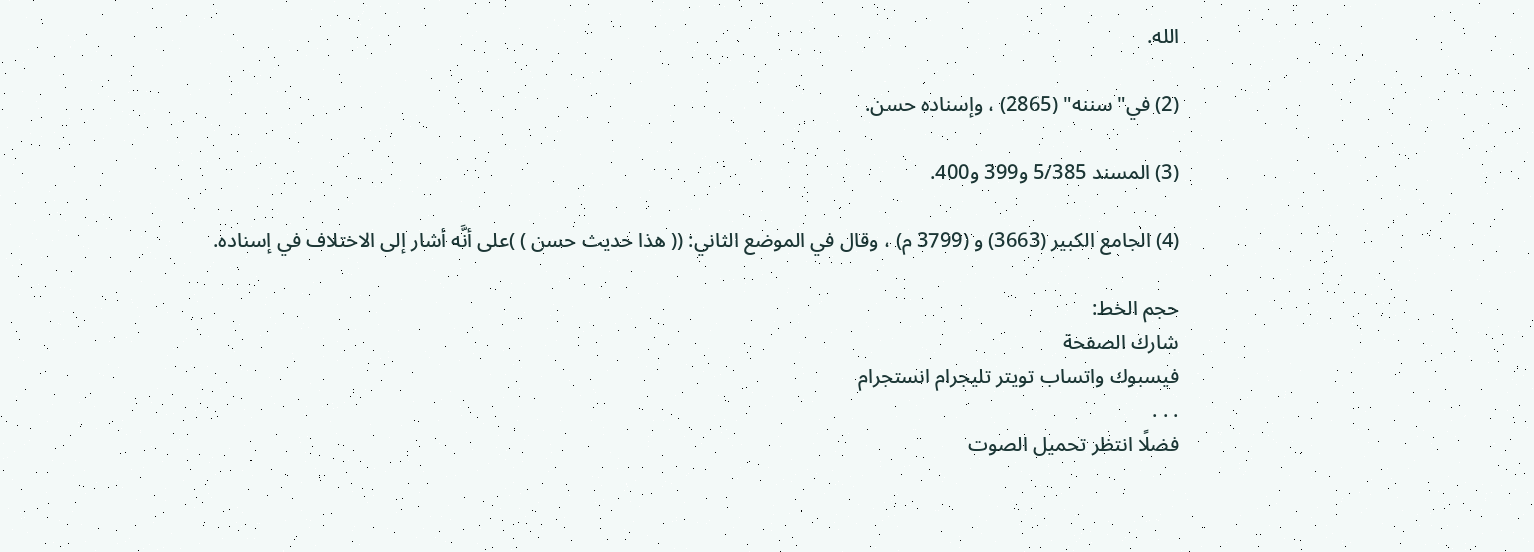الله.

(2) في"سننه" (2865) ، وإسناده حسن.

(3) المسند 5/385 و399 و400.

(4) الجامع الكبير (3663) و (3799 م) ، وقال في الموضع الثاني: (( هذا حديث حسن ) )على أنَّه أشار إلى الاختلاف في إسناده.

حجم الخط:
شارك الصفحة
فيسبوك واتساب تويتر تليجرام انستجرام
. . .
فضلًا انتظر تحميل الصوت